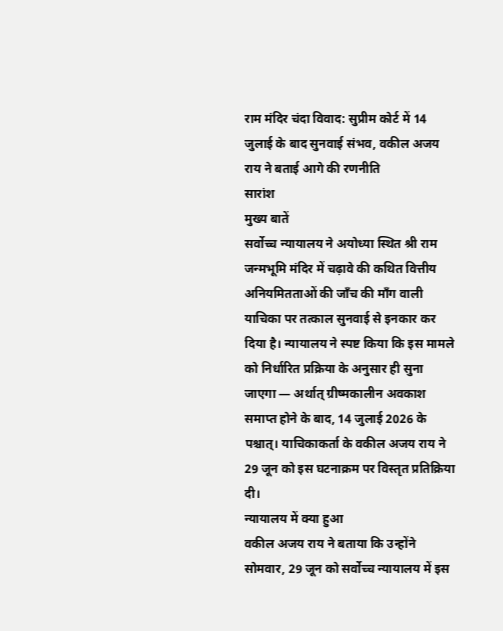राम मंदिर चंदा विवाद: सुप्रीम कोर्ट में 14 जुलाई के बाद सुनवाई संभव, वकील अजय राय ने बताई आगे की रणनीति
सारांश
मुख्य बातें
सर्वोच्च न्यायालय ने अयोध्या स्थित श्री राम जन्मभूमि मंदिर में चढ़ावे की कथित वित्तीय अनियमितताओं की जाँच की माँग वाली याचिका पर तत्काल सुनवाई से इनकार कर दिया है। न्यायालय ने स्पष्ट किया कि इस मामले को निर्धारित प्रक्रिया के अनुसार ही सुना जाएगा — अर्थात् ग्रीष्मकालीन अवकाश समाप्त होने के बाद, 14 जुलाई 2026 के पश्चात्। याचिकाकर्ता के वकील अजय राय ने 29 जून को इस घटनाक्रम पर विस्तृत प्रतिक्रिया दी।
न्यायालय में क्या हुआ
वकील अजय राय ने बताया कि उन्होंने सोमवार, 29 जून को सर्वोच्च न्यायालय में इस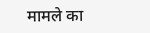मामले का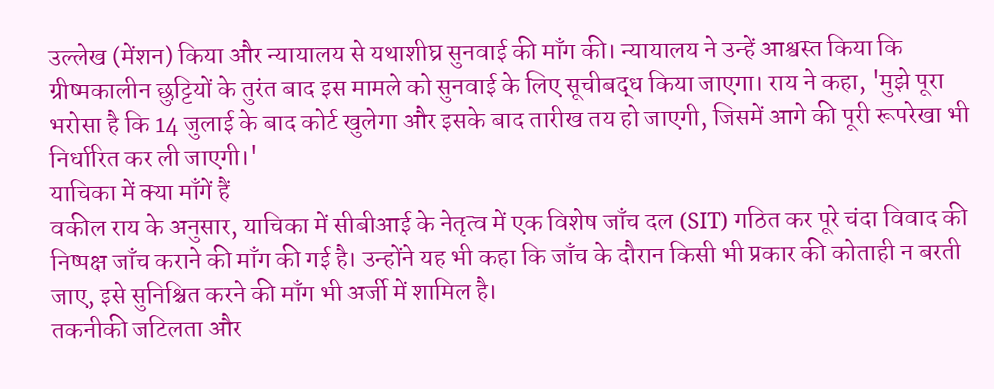उल्लेख (मेंशन) किया और न्यायालय से यथाशीघ्र सुनवाई की माँग की। न्यायालय ने उन्हें आश्वस्त किया कि ग्रीष्मकालीन छुट्टियों के तुरंत बाद इस मामले को सुनवाई के लिए सूचीबद्ध किया जाएगा। राय ने कहा, 'मुझे पूरा भरोसा है कि 14 जुलाई के बाद कोर्ट खुलेगा और इसके बाद तारीख तय हो जाएगी, जिसमें आगे की पूरी रूपरेखा भी निर्धारित कर ली जाएगी।'
याचिका में क्या माँगें हैं
वकील राय के अनुसार, याचिका में सीबीआई के नेतृत्व में एक विशेष जाँच दल (SIT) गठित कर पूरे चंदा विवाद की निष्पक्ष जाँच कराने की माँग की गई है। उन्होंने यह भी कहा कि जाँच के दौरान किसी भी प्रकार की कोताही न बरती जाए, इसे सुनिश्चित करने की माँग भी अर्जी में शामिल है।
तकनीकी जटिलता और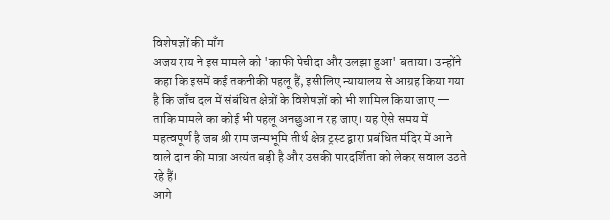विशेषज्ञों की माँग
अजय राय ने इस मामले को 'काफी पेचीदा और उलझा हुआ' बताया। उन्होंने कहा कि इसमें कई तकनीकी पहलू हैं, इसीलिए न्यायालय से आग्रह किया गया है कि जाँच दल में संबंधित क्षेत्रों के विशेषज्ञों को भी शामिल किया जाए — ताकि मामले का कोई भी पहलू अनछुआ न रह जाए। यह ऐसे समय में महत्वपूर्ण है जब श्री राम जन्मभूमि तीर्थ क्षेत्र ट्रस्ट द्वारा प्रबंधित मंदिर में आने वाले दान की मात्रा अत्यंत बड़ी है और उसकी पारदर्शिता को लेकर सवाल उठते रहे हैं।
आगे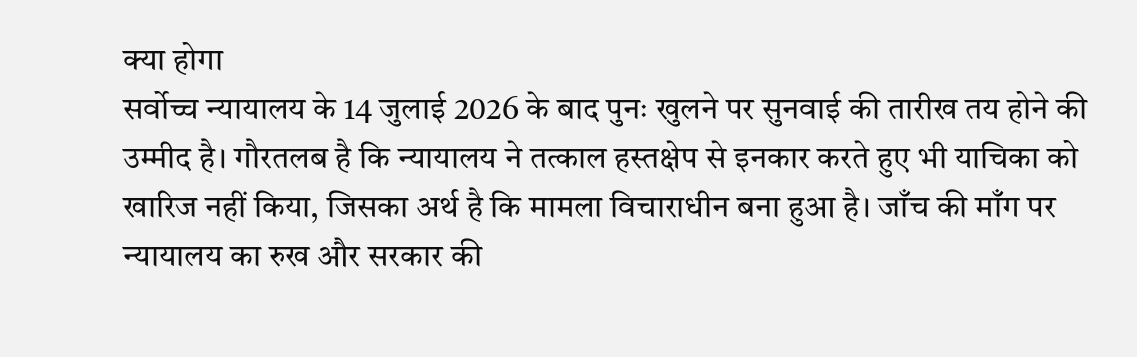क्या होगा
सर्वोच्च न्यायालय के 14 जुलाई 2026 के बाद पुनः खुलने पर सुनवाई की तारीख तय होने की उम्मीद है। गौरतलब है कि न्यायालय ने तत्काल हस्तक्षेप से इनकार करते हुए भी याचिका को खारिज नहीं किया, जिसका अर्थ है कि मामला विचाराधीन बना हुआ है। जाँच की माँग पर न्यायालय का रुख और सरकार की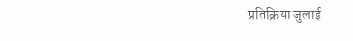प्रतिक्रिया जुलाई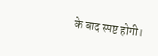के बाद स्पष्ट होगी।